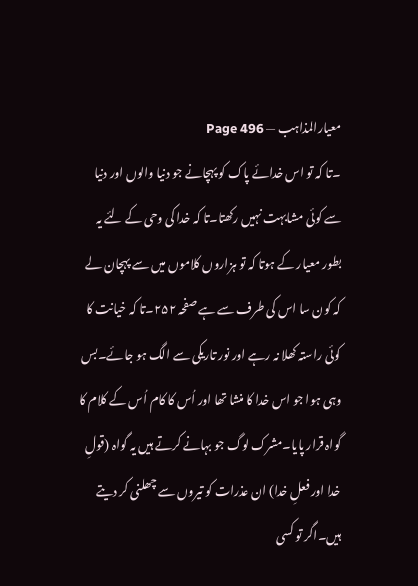معیارالمذاہب — Page 496
۔تا کہ تو اس خدائے پاک کو پہچانے جو دنیا والوں اور دنیا سے کوئی مشابہت نہیں رکھتا۔تا کہ خدا کی وحی کے لئے یہ بطور معیار کے ہوتا کہ تو ہزاروں کلاموں میں سے پہچان لے کہ کون سا اس کی طرف سے ہے صفحہ ۲۵۲۔تا کہ خیانت کا کوئی راستہ کھلا نہ رہے اور نور تاریکی سے الگ ہو جائے۔بس وہی ہوا جو اس خدا کا منشا تھا اور اُس کا کام اُس کے کلام کا گواہ قرار پایا۔مشرک لوگ جو بہانے کرتے ہیں یہ گواہ (قولِ خدا اور فعلِ خدا) ان عذرات کو تیروں سے چھلنی کر دیتے ہیں۔اگر تو کسی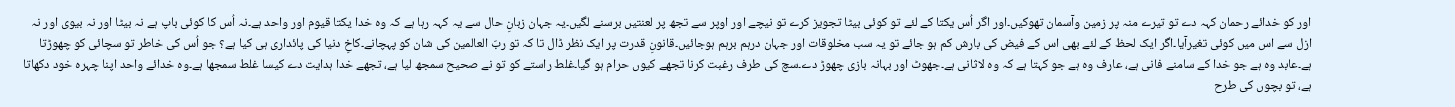اور کو خدائے رحمان کہہ دے تو تیرے منہ پر زمین وآسمان تھوکیں۔اور اگر اُس یکتا کے لئے تو کوئی بیٹا تجویز کرے تو نیچے اور اوپر سے تجھ پر لعنتیں برسنے لگیں۔یہ جہان زبانِ حال سے یہ کہہ رہا ہے کہ وہ خدا یکتا قیوم اور واحد ہے۔نہ اُس کا کوئی باپ ہے نہ بیٹا اور نہ بیوی اور نہ ازل سے اس میں کوئی تغیرآیا۔اگر ایک لحظ کے لئے بھی اس کے فیض کی بارش کم ہو جائے تو یہ سب مخلوقات اور جہان درہم برہم ہوجائیں۔قانونِ قدرت پر ایک نظر ڈال تا کہ تو ربّ العالمین کی شان کو پہچانے۔کاخِ دنیا کی پائداری ہی کیا ہے؟ جو اُس کی خاطر تو سچائی کو چھوڑتا ہے۔عابد وہ ہے جو خدا کے سامنے فانی ہے، عارف وہ ہے جو کہتا ہے کہ وہ لاثانی ہے۔جھوٹ اور بہانہ بازی چھوڑ دے۔سچ کی طرف رغبت کرنا تجھے کیوں حرام ہو گیا۔غلط راستے کو تو نے صحیح سمجھ لیا ہے، تجھے خدا ہدایت دے کیسا غلط سمجھا ہے۔وہ خدائے واحد اپنا چہرہ خود دکھاتا ہے، تو بچوں کی طرح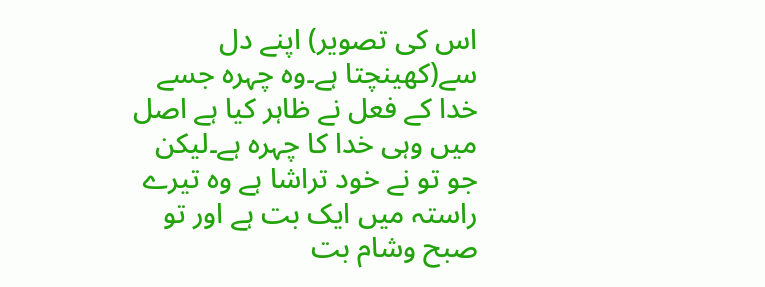اس کی تصویر) اپنے دل سے(کھینچتا ہے۔وہ چہرہ جسے خدا کے فعل نے ظاہر کیا ہے اصل میں وہی خدا کا چہرہ ہے۔لیکن جو تو نے خود تراشا ہے وہ تیرے راستہ میں ایک بت ہے اور تو صبح وشام بت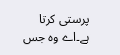پرستی کرتا ہے۔اے وہ جس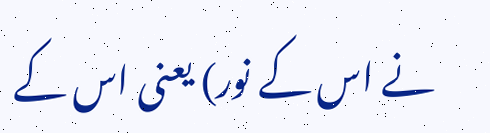نے اس کے نور) یعنی اس کے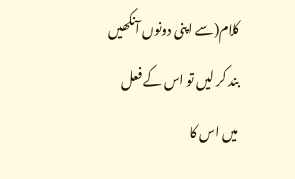کلام(سے اپنی دونوں آنکھیں بند کر لیں تو اس کے فعل میں اس کا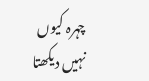چہرہ کیوں نہیں دیکھتا